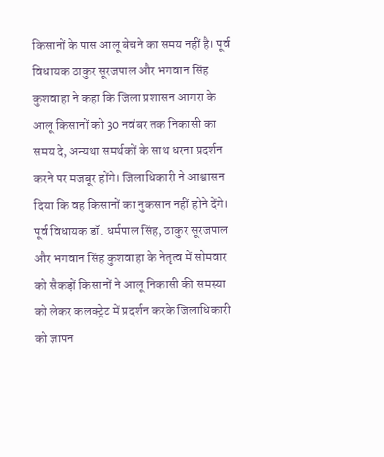किसानों के पास आलू बेचने का समय नहीं है। पूर्व विधायक ठाकुर सूरजपाल और भगवान सिंह कुशवाहा ने कहा कि जिला प्रशासन आगरा के आलू किसानों को 30 नवंबर तक निकासी का समय दे, अन्यथा समर्थकों के साथ धरना प्रदर्शन करने पर मजबूर होंगे। जिलाधिकारी ने आश्वासन दिया कि वह किसानों का नुकसान नहीं होने देंगे।
पूर्व विधायक डॉ. धर्मपाल सिंह, ठाकुर सूरजपाल और भगवान सिंह कुशवाहा के नेतृत्व में सोमवार को सैकड़ों किसानों ने आलू निकासी की समस्या को लेकर कलक्ट्रेट में प्रदर्शन करके जिलाधिकारी को ज्ञापन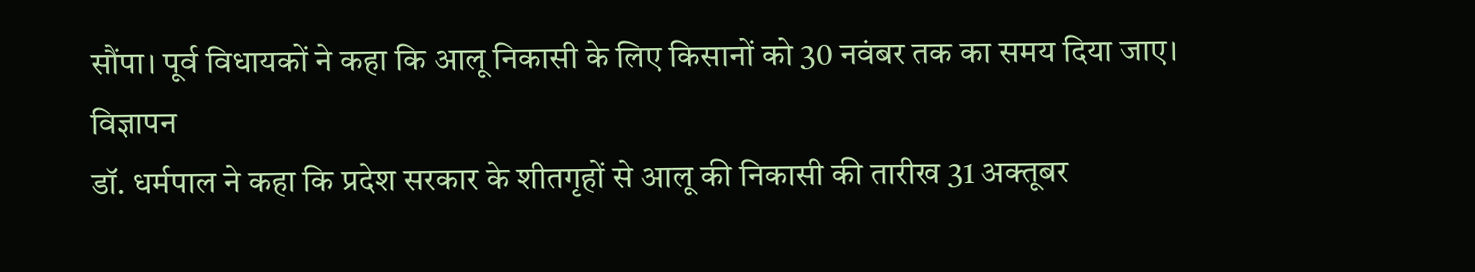सौंपा। पूर्व विधायकों ने कहा कि आलू निकासी के लिए किसानों को 30 नवंबर तक का समय दिया जाए।
विज्ञापन
डॉ. धर्मपाल ने कहा कि प्रदेश सरकार के शीतगृहों से आलू की निकासी की तारीख 31 अक्तूबर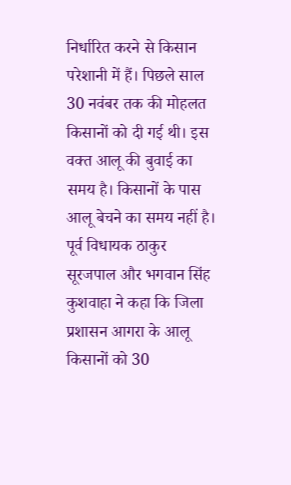निर्धारित करने से किसान परेशानी में हैं। पिछले साल 30 नवंबर तक की मोहलत किसानों को दी गई थी। इस वक्त आलू की बुवाई का समय है। किसानों के पास आलू बेचने का समय नहीं है।
पूर्व विधायक ठाकुर सूरजपाल और भगवान सिंह कुशवाहा ने कहा कि जिला प्रशासन आगरा के आलू किसानों को 30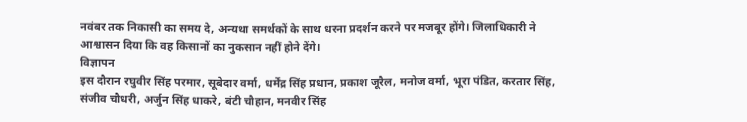नवंबर तक निकासी का समय दे, अन्यथा समर्थकों के साथ धरना प्रदर्शन करने पर मजबूर होंगे। जिलाधिकारी ने आश्वासन दिया कि वह किसानों का नुकसान नहीं होने देंगे।
विज्ञापन
इस दौरान रघुवीर सिंह परमार, सूबेदार वर्मा, धर्मेंद्र सिंह प्रधान, प्रकाश जूरैल, मनोज वर्मा, भूरा पंडित, करतार सिंह, संजीव चौधरी, अर्जुन सिंह धाकरे, बंटी चौहान, मनवीर सिंह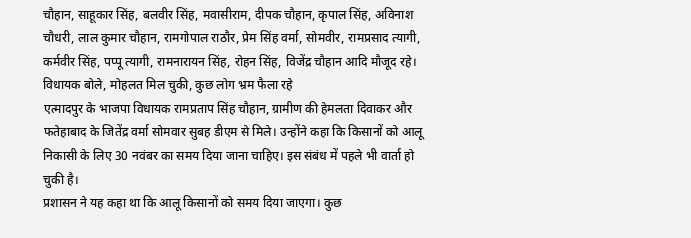चौहान, साहूकार सिंह, बलवीर सिंह, मवासीराम, दीपक चौहान, कृपाल सिंह, अविनाश चौधरी, लाल कुमार चौहान, रामगोपाल राठौर, प्रेम सिंह वर्मा, सोमवीर, रामप्रसाद त्यागी, कर्मवीर सिंह, पप्पू त्यागी, रामनारायन सिंह, रोहन सिंह, विजेंद्र चौहान आदि मौजूद रहे।
विधायक बोले, मोहलत मिल चुकी, कुछ लोग भ्रम फैला रहे
एत्मादपुर के भाजपा विधायक रामप्रताप सिंह चौहान, ग्रामीण की हेमलता दिवाकर और फतेहाबाद के जितेंद्र वर्मा सोमवार सुबह डीएम से मिले। उन्होंने कहा कि किसानों को आलू निकासी के लिए 30 नवंबर का समय दिया जाना चाहिए। इस संबंध में पहले भी वार्ता हो चुकी है।
प्रशासन ने यह कहा था कि आलू किसानों को समय दिया जाएगा। कुछ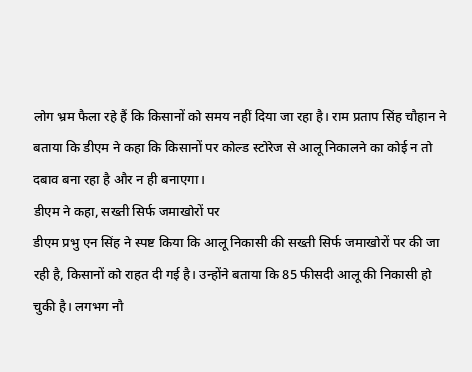लोग भ्रम फैला रहे हैं कि किसानों को समय नहीं दिया जा रहा है। राम प्रताप सिंह चौहान ने बताया कि डीएम ने कहा कि किसानों पर कोल्ड स्टोरेज से आलू निकालने का कोई न तो दबाव बना रहा है और न ही बनाएगा।
डीएम ने कहा, सख्ती सिर्फ जमाखोरों पर
डीएम प्रभु एन सिंह ने स्पष्ट किया कि आलू निकासी की सख्ती सिर्फ जमाखोरों पर की जा रही है, किसानों को राहत दी गई है। उन्होंने बताया कि 85 फीसदी आलू की निकासी हो चुकी है। लगभग नौ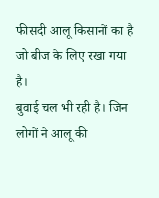फीसदी आलू किसानों का है जो बीज के लिए रखा गया है।
बुवाई चल भी रही है। जिन लोगों ने आलू की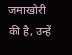जमाखोरी की है, उन्हें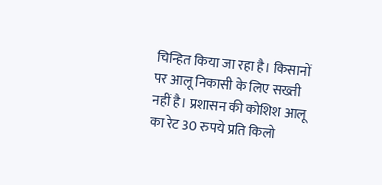चिन्हित किया जा रहा है। किसानों पर आलू निकासी के लिए सख्ती नहीं है। प्रशासन की कोशिश आलू का रेट 30 रुपये प्रति किलो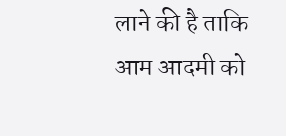लाने की है ताकि आम आदमी को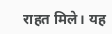राहत मिले। यह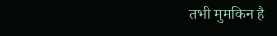तभी मुमकिन है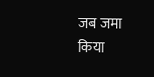जब जमा किया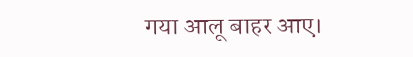गया आलू बाहर आए।